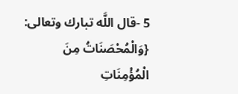5 -قال اللَّه تبارك وتعالى: {وَالْمُحْصَنَاتُ مِنَ الْمُؤْمِنَاتِ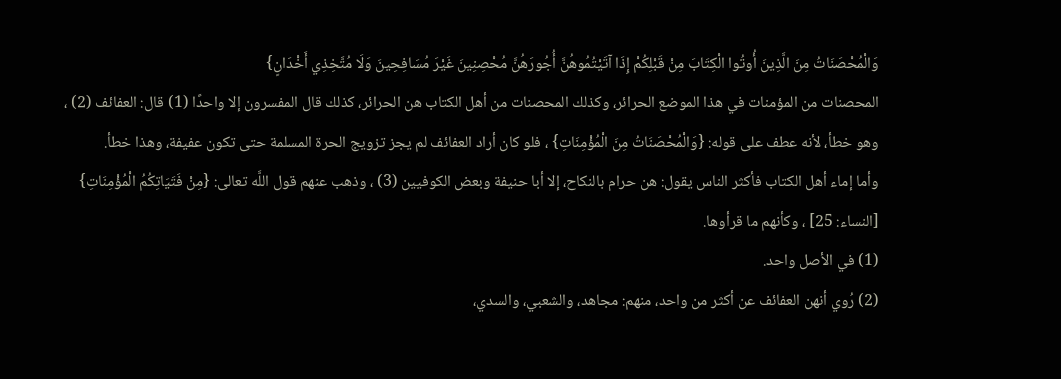وَالْمُحْصَنَاتُ مِنَ الَّذِينَ أُوتُوا الْكِتَابَ مِنْ قَبْلِكُمْ إِذَا آتَيْتُمُوهُنَّ أُجُورَهُنَّ مُحْصِنِينَ غَيْرَ مُسَافِحِينَ وَلَا مُتَّخِذِي أَخْدَانٍ}
المحصنات من المؤمنات في هذا الموضع الحرائر، وكذلك المحصنات من أهل الكتاب هن الحرائر، كذلك قال المفسرون إلا واحدًا (1) قال: العفائف (2) ، وهو خطأ، لأنه عطف على قوله: {وَالْمُحْصَنَاتُ مِنَ الْمُؤْمِنَاتِ} ، فلو كان أراد العفائف لم يجز تزويج الحرة المسلمة حتى تكون عفيفة، وهذا خطأ.
وأما إماء أهل الكتاب فأكثر الناس يقول: هن حرام بالنكاح، إلا أبا حنيفة وبعض الكوفيين (3) ، وذهب عنهم قول اللَّه تعالى: {مِنْ فَتَيَاتِكُمُ الْمُؤْمِنَاتِ} [النساء: 25] ، وكأنهم ما قرأوها.
(1) في الأصل واحد.
(2) رُوي أنهن العفائف عن أكثر من واحد، منهم: مجاهد، والشعبي، والسدي،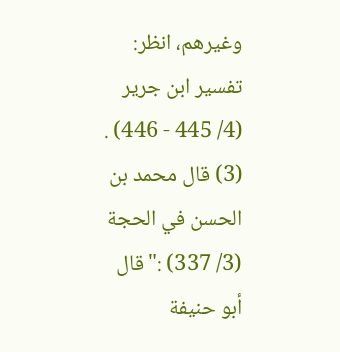وغيرهم، انظر: تفسير ابن جرير (4/ 445 - 446) .
(3) قال محمد بن الحسن في الحجة (3/ 337) :"قال أبو حنيفة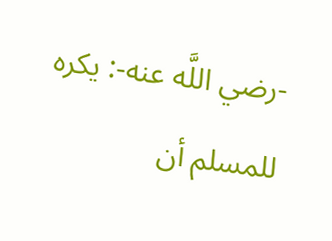-رضي اللَّه عنه-: يكره للمسلم أن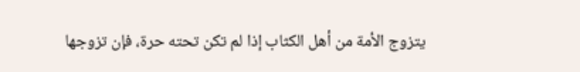يتزوج الأمة من أهل الكثاب إذا لم تكن تحته حرة، فإن تزوجها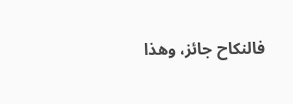فالنكاح جائز، وهذا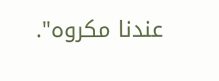عندنا مكروه".